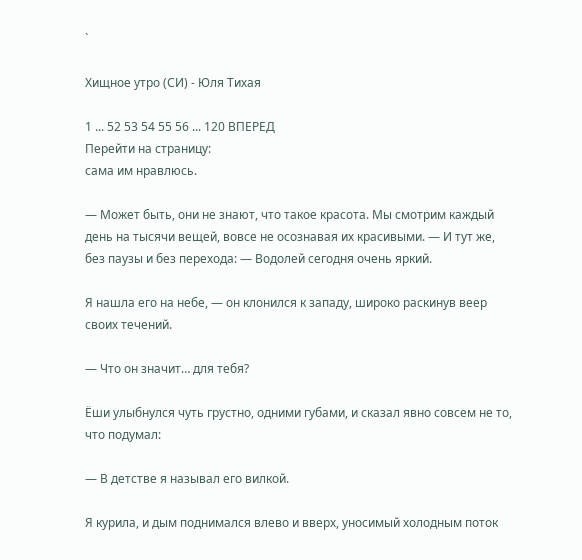`

Хищное утро (СИ) - Юля Тихая

1 ... 52 53 54 55 56 ... 120 ВПЕРЕД
Перейти на страницу:
сама им нравлюсь.

— Может быть, они не знают, что такое красота. Мы смотрим каждый день на тысячи вещей, вовсе не осознавая их красивыми. — И тут же, без паузы и без перехода: — Водолей сегодня очень яркий.

Я нашла его на небе, — он клонился к западу, широко раскинув веер своих течений.

— Что он значит… для тебя?

Ёши улыбнулся чуть грустно, одними губами, и сказал явно совсем не то, что подумал:

— В детстве я называл его вилкой.

Я курила, и дым поднимался влево и вверх, уносимый холодным поток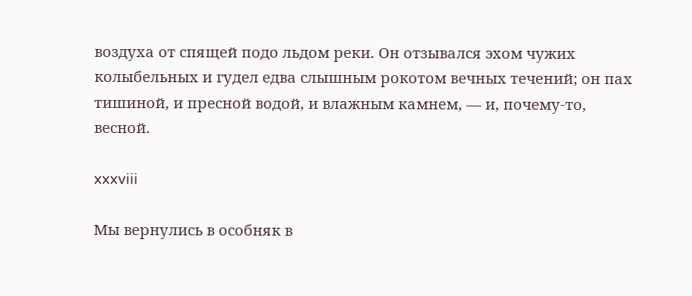воздуха от спящей подо льдом реки. Он отзывался эхом чужих колыбельных и гудел едва слышным рокотом вечных течений; он пах тишиной, и пресной водой, и влажным камнем, — и, почему-то, весной.

xxxviii

Мы вернулись в особняк в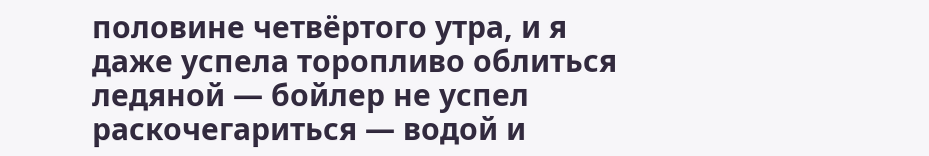половине четвёртого утра, и я даже успела торопливо облиться ледяной — бойлер не успел раскочегариться — водой и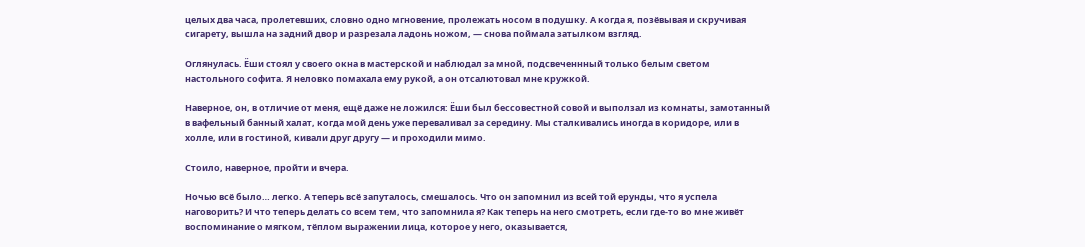целых два часа, пролетевших, словно одно мгновение, пролежать носом в подушку. А когда я, позёвывая и скручивая сигарету, вышла на задний двор и разрезала ладонь ножом, — снова поймала затылком взгляд.

Оглянулась. Ёши стоял у своего окна в мастерской и наблюдал за мной, подсвеченнный только белым светом настольного софита. Я неловко помахала ему рукой, а он отсалютовал мне кружкой.

Наверное, он, в отличие от меня, ещё даже не ложился: Ёши был бессовестной совой и выползал из комнаты, замотанный в вафельный банный халат, когда мой день уже переваливал за середину. Мы сталкивались иногда в коридоре, или в холле, или в гостиной, кивали друг другу — и проходили мимо.

Стоило, наверное, пройти и вчера.

Ночью всё было… легко. А теперь всё запуталось, смешалось. Что он запомнил из всей той ерунды, что я успела наговорить? И что теперь делать со всем тем, что запомнила я? Как теперь на него смотреть, если где-то во мне живёт воспоминание о мягком, тёплом выражении лица, которое у него, оказывается,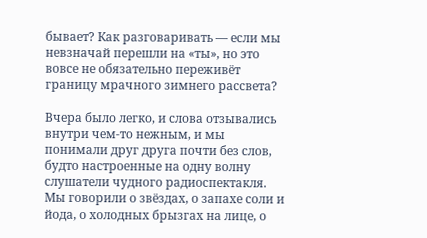бывает? Как разговаривать — если мы невзначай перешли на «ты», но это вовсе не обязательно переживёт границу мрачного зимнего рассвета?

Вчера было легко, и слова отзывались внутри чем-то нежным, и мы понимали друг друга почти без слов, будто настроенные на одну волну слушатели чудного радиоспектакля. Мы говорили о звёздах, о запахе соли и йода, о холодных брызгах на лице, о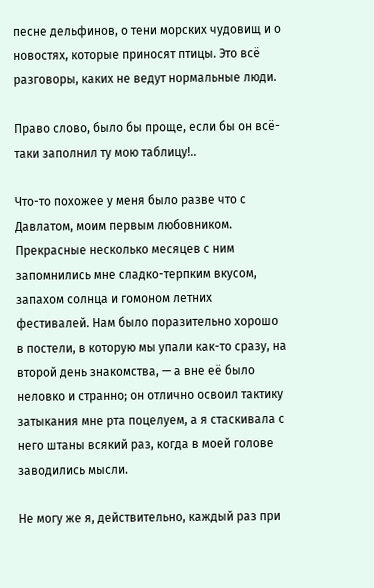песне дельфинов, о тени морских чудовищ и о новостях, которые приносят птицы. Это всё разговоры, каких не ведут нормальные люди.

Право слово, было бы проще, если бы он всё-таки заполнил ту мою таблицу!..

Что-то похожее у меня было разве что с Давлатом, моим первым любовником. Прекрасные несколько месяцев с ним запомнились мне сладко-терпким вкусом, запахом солнца и гомоном летних фестивалей. Нам было поразительно хорошо в постели, в которую мы упали как-то сразу, на второй день знакомства, — а вне её было неловко и странно; он отлично освоил тактику затыкания мне рта поцелуем, а я стаскивала с него штаны всякий раз, когда в моей голове заводились мысли.

Не могу же я, действительно, каждый раз при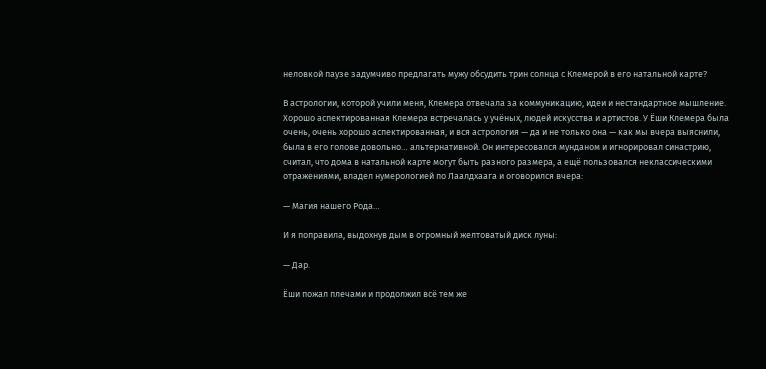неловкой паузе задумчиво предлагать мужу обсудить трин солнца с Клемерой в его натальной карте?

В астрологии, которой учили меня, Клемера отвечала за коммуникацию, идеи и нестандартное мышление. Хорошо аспектированная Клемера встречалась у учёных, людей искусства и артистов. У Ёши Клемера была очень, очень хорошо аспектированная, и вся астрология — да и не только она — как мы вчера выяснили, была в его голове довольно… альтернативной. Он интересовался мунданом и игнорировал синастрию, считал, что дома в натальной карте могут быть разного размера, а ещё пользовался неклассическими отражениями, владел нумерологией по Лаалдхаага и оговорился вчера:

— Магия нашего Рода…

И я поправила, выдохнув дым в огромный желтоватый диск луны:

— Дар.

Ёши пожал плечами и продолжил всё тем же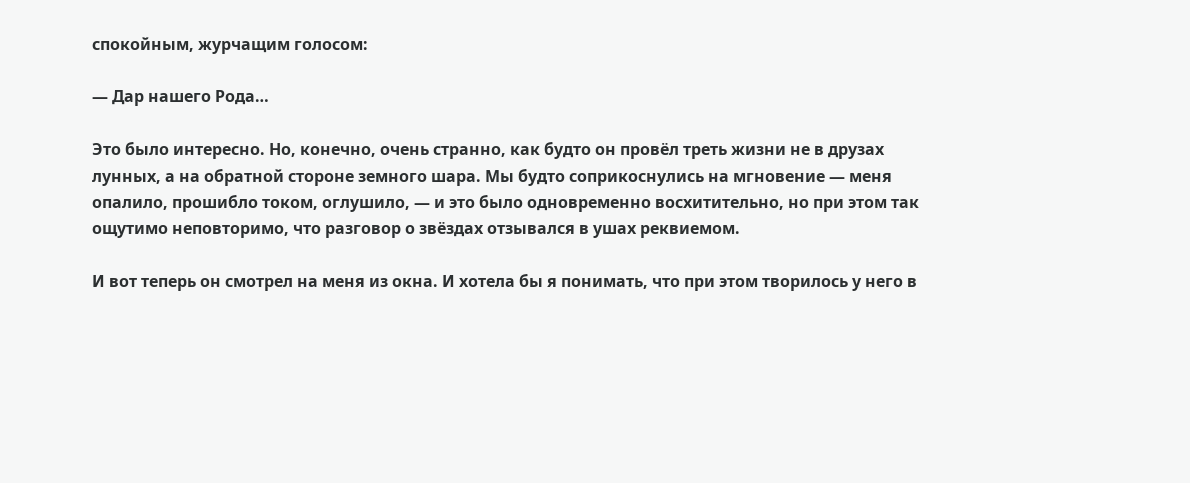спокойным, журчащим голосом:

— Дар нашего Рода…

Это было интересно. Но, конечно, очень странно, как будто он провёл треть жизни не в друзах лунных, а на обратной стороне земного шара. Мы будто соприкоснулись на мгновение — меня опалило, прошибло током, оглушило, — и это было одновременно восхитительно, но при этом так ощутимо неповторимо, что разговор о звёздах отзывался в ушах реквиемом.

И вот теперь он смотрел на меня из окна. И хотела бы я понимать, что при этом творилось у него в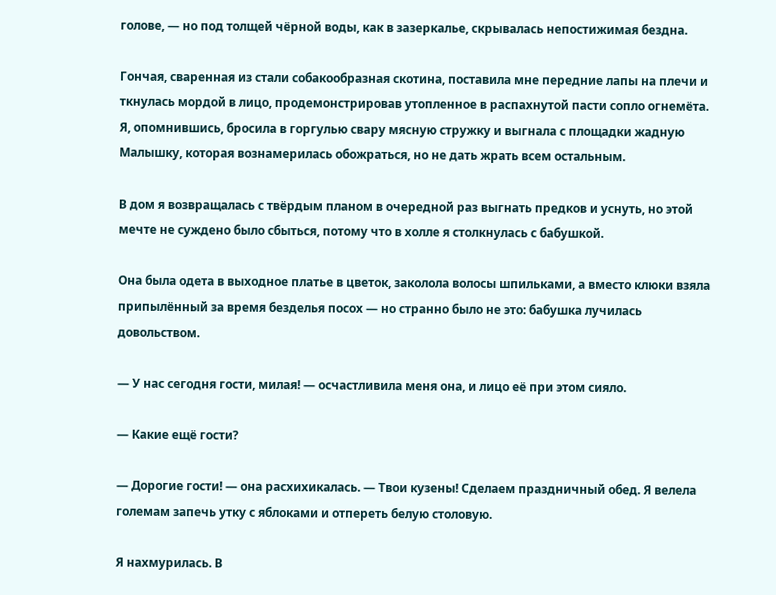голове, — но под толщей чёрной воды, как в зазеркалье, скрывалась непостижимая бездна.

Гончая, сваренная из стали собакообразная скотина, поставила мне передние лапы на плечи и ткнулась мордой в лицо, продемонстрировав утопленное в распахнутой пасти сопло огнемёта. Я, опомнившись, бросила в горгулью свару мясную стружку и выгнала с площадки жадную Малышку, которая вознамерилась обожраться, но не дать жрать всем остальным.

В дом я возвращалась с твёрдым планом в очередной раз выгнать предков и уснуть, но этой мечте не суждено было сбыться, потому что в холле я столкнулась с бабушкой.

Она была одета в выходное платье в цветок, заколола волосы шпильками, а вместо клюки взяла припылённый за время безделья посох — но странно было не это: бабушка лучилась довольством.

— У нас сегодня гости, милая! — осчастливила меня она, и лицо её при этом сияло.

— Какие ещё гости?

— Дорогие гости! — она расхихикалась. — Твои кузены! Сделаем праздничный обед. Я велела големам запечь утку с яблоками и отпереть белую столовую.

Я нахмурилась. В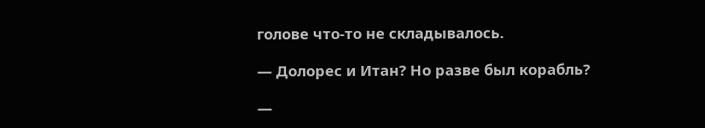голове что-то не складывалось.

— Долорес и Итан? Но разве был корабль?

—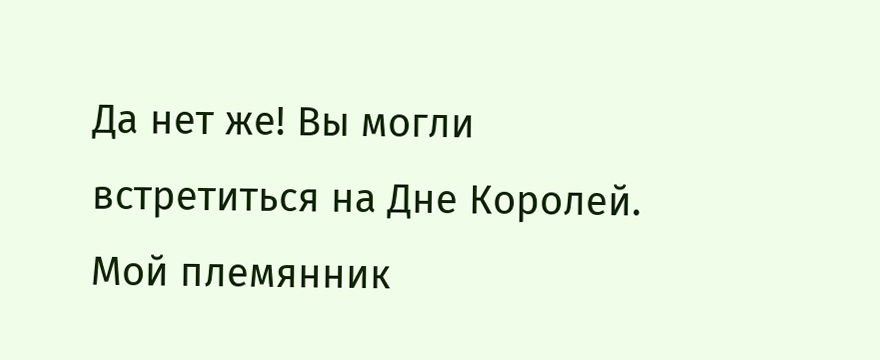Да нет же! Вы могли встретиться на Дне Королей. Мой племянник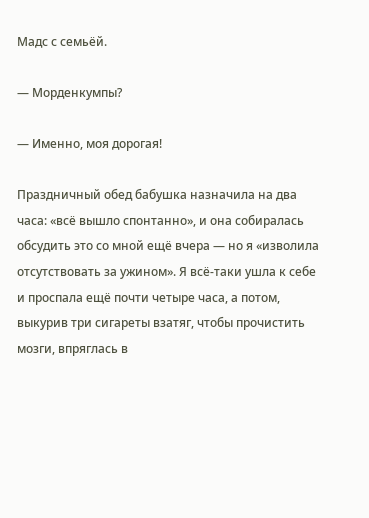Мадс с семьёй.

— Морденкумпы?

— Именно, моя дорогая!

Праздничный обед бабушка назначила на два часа: «всё вышло спонтанно», и она собиралась обсудить это со мной ещё вчера — но я «изволила отсутствовать за ужином». Я всё-таки ушла к себе и проспала ещё почти четыре часа, а потом, выкурив три сигареты взатяг, чтобы прочистить мозги, впряглась в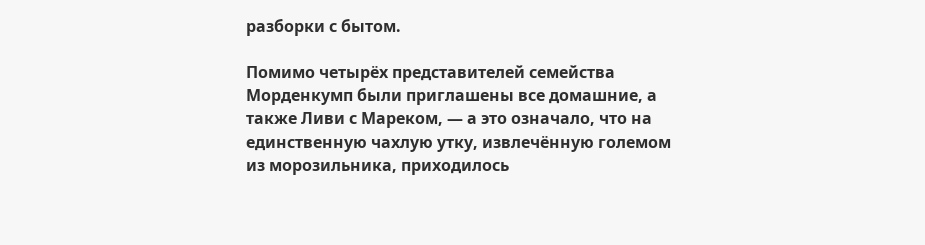разборки с бытом.

Помимо четырёх представителей семейства Морденкумп были приглашены все домашние, а также Ливи с Мареком, — а это означало, что на единственную чахлую утку, извлечённую големом из морозильника, приходилось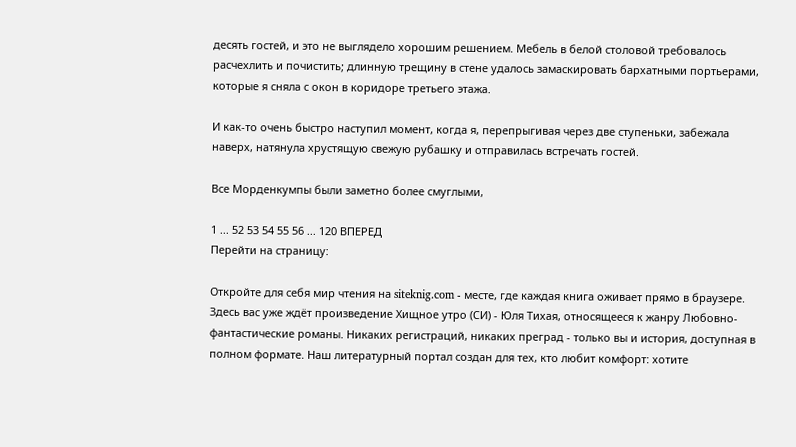десять гостей, и это не выглядело хорошим решением. Мебель в белой столовой требовалось расчехлить и почистить; длинную трещину в стене удалось замаскировать бархатными портьерами, которые я сняла с окон в коридоре третьего этажа.

И как-то очень быстро наступил момент, когда я, перепрыгивая через две ступеньки, забежала наверх, натянула хрустящую свежую рубашку и отправилась встречать гостей.

Все Морденкумпы были заметно более смуглыми,

1 ... 52 53 54 55 56 ... 120 ВПЕРЕД
Перейти на страницу:

Откройте для себя мир чтения на siteknig.com - месте, где каждая книга оживает прямо в браузере. Здесь вас уже ждёт произведение Хищное утро (СИ) - Юля Тихая, относящееся к жанру Любовно-фантастические романы. Никаких регистраций, никаких преград - только вы и история, доступная в полном формате. Наш литературный портал создан для тех, кто любит комфорт: хотите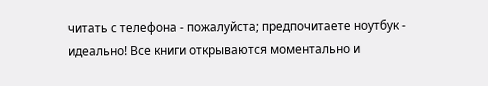читать с телефона - пожалуйста; предпочитаете ноутбук - идеально! Все книги открываются моментально и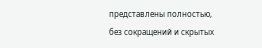представлены полностью, без сокращений и скрытых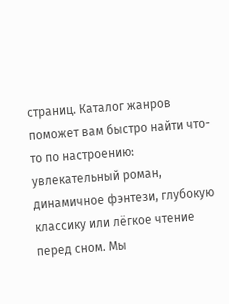страниц. Каталог жанров поможет вам быстро найти что-то по настроению: увлекательный роман, динамичное фэнтези, глубокую классику или лёгкое чтение перед сном. Мы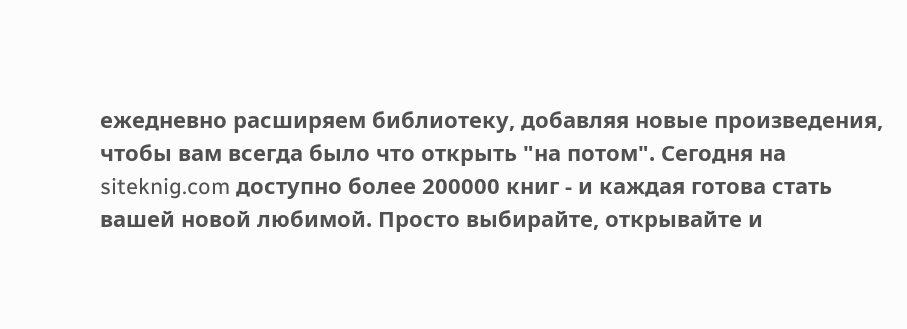ежедневно расширяем библиотеку, добавляя новые произведения, чтобы вам всегда было что открыть "на потом". Сегодня на siteknig.com доступно более 200000 книг - и каждая готова стать вашей новой любимой. Просто выбирайте, открывайте и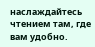наслаждайтесь чтением там, где вам удобно.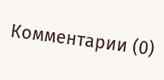Комментарии (0)